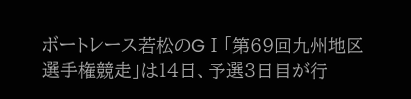ボートレース若松のGⅠ「第69回九州地区選手権競走」は14日、予選3日目が行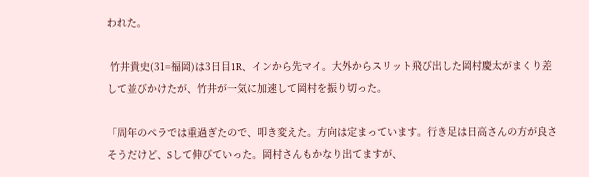われた。

 竹井貴史(31=福岡)は3日目1R、インから先マイ。大外からスリット飛び出した岡村慶太がまくり差して並びかけたが、竹井が一気に加速して岡村を振り切った。

「周年のペラでは重過ぎたので、叩き変えた。方向は定まっています。行き足は日高さんの方が良さそうだけど、Sして伸びていった。岡村さんもかなり出てますが、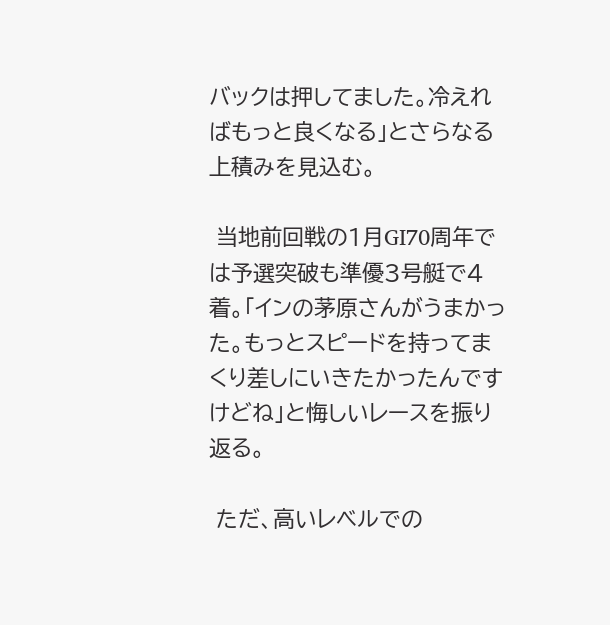バックは押してました。冷えればもっと良くなる」とさらなる上積みを見込む。

 当地前回戦の1月GⅠ70周年では予選突破も準優3号艇で4着。「インの茅原さんがうまかった。もっとスピードを持ってまくり差しにいきたかったんですけどね」と悔しいレースを振り返る。

 ただ、高いレベルでの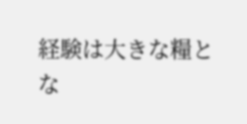経験は大きな糧とな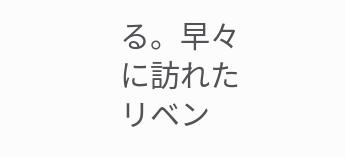る。早々に訪れたリベン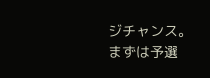ジチャンス。まずは予選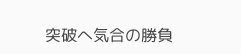突破へ気合の勝負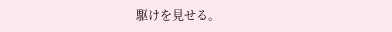駆けを見せる。